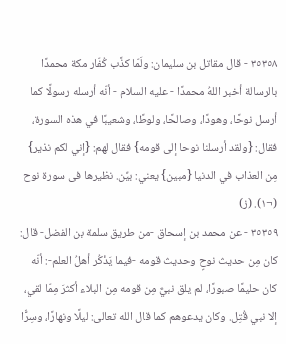٣٥٣٥٨ - قال مقاتل بن سليمان: ولَمّا كذَّب كُفّار مكة محمدًا بالرسالة أخبر اللهُ محمدًا - عليه السلام - أنّه أرسله رسولًا كما أرسل نوحًا، وهودًا، وصالحًا، ولوطًا، وشعيبًا في هذه السورة، فقال: {ولقد أرسلنا نوحا إلى قومه} فقال لهم: {إني لكم نذير} مِن العذاب في الدنيا {مبين} يعني: بيِّن. نظيرها فى سورة نوح (¬١). (ز)
٣٥٣٥٩ - عن محمد بن إسحاق -من طريق سلمة بن الفضل- قال: كان مِن حديث نوحٍ وحديث قومه -فيما يَذْكُر أهلُ العلم-: أنّه كان حليمًا صبورًا، لم يلق نبيٌّ مِن قومه مِن البلاء أكثرَ مِمّا لقي، إلا نبي قُتِل. وكان يدعوهم كما قال الله تعالى: ليلًا ونهارًا، وسِرًّا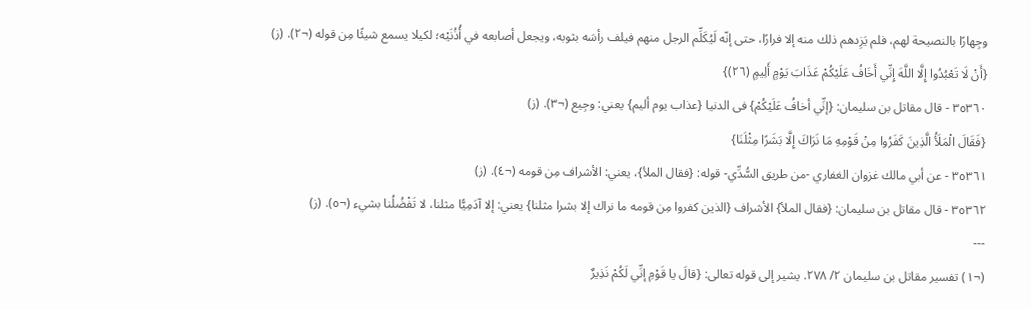وجِهارًا بالنصيحة لهم، فلم يَزِدهم ذلك منه إلا فرارًا، حتى إنّه لَيُكَلِّم الرجل منهم فيلف رأسَه بثوبه، ويجعل أصابعه في أُذُنَيْه؛ لكيلا يسمع شيئًا مِن قوله (¬٢). (ز)
{أَنْ لَا تَعْبُدُوا إِلَّا اللَّهَ إِنِّي أَخَافُ عَلَيْكُمْ عَذَابَ يَوْمٍ أَلِيمٍ (٢٦)}
٣٥٣٦٠ - قال مقاتل بن سليمان: {إنِّي أخافُ عَلَيْكُمْ} فى الدنيا {عذاب يوم أليم} يعني: وجِيع (¬٣). (ز)
{فَقَالَ الْمَلَأُ الَّذِينَ كَفَرُوا مِنْ قَوْمِهِ مَا نَرَاكَ إِلَّا بَشَرًا مِثْلَنَا}
٣٥٣٦١ - عن أبي مالك غزوان الغفاري -من طريق السُّدِّي- قوله: {فقال الملأ}، يعني: الأشراف مِن قومه (¬٤). (ز)
٣٥٣٦٢ - قال مقاتل بن سليمان: {فقال الملأ} الأشراف {الذين كفروا مِن قومه ما نراك إلا بشرا مثلنا} يعني: إلا آدَمِيًّا مثلنا، لا تَفْضُلُنا بشيء (¬٥). (ز)
---
(¬١) تفسير مقاتل بن سليمان ٢/ ٢٧٨. يشير إلى قوله تعالى: {قالَ يا قَوْمِ إنِّي لَكُمْ نَذِيرٌ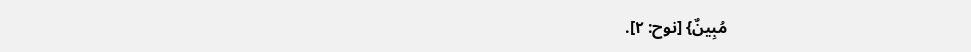مُبِينٌ} [نوح: ٢].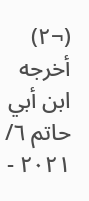(¬٢) أخرجه ابن أبي حاتم ٦/ ٢٠٢١ -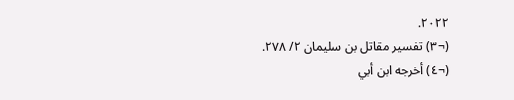٢٠٢٢.
(¬٣) تفسير مقاتل بن سليمان ٢/ ٢٧٨.
(¬٤) أخرجه ابن أبي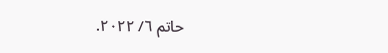حاتم ٦/ ٢٠٢٢.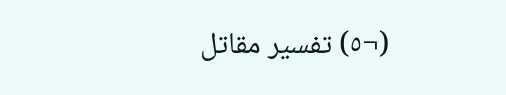(¬٥) تفسير مقاتل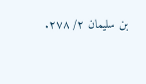بن سليمان ٢/ ٢٧٨.